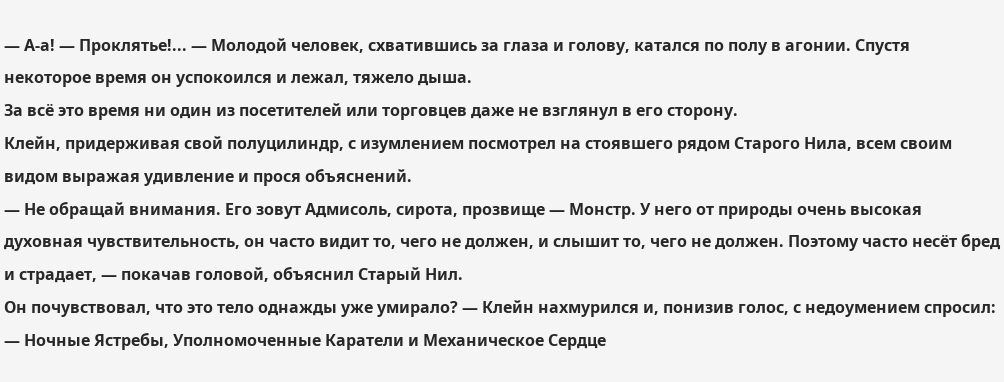— А-а! — Проклятье!... — Молодой человек, схватившись за глаза и голову, катался по полу в агонии. Спустя некоторое время он успокоился и лежал, тяжело дыша.
За всё это время ни один из посетителей или торговцев даже не взглянул в его сторону.
Клейн, придерживая свой полуцилиндр, с изумлением посмотрел на стоявшего рядом Старого Нила, всем своим видом выражая удивление и прося объяснений.
— Не обращай внимания. Его зовут Адмисоль, сирота, прозвище — Монстр. У него от природы очень высокая духовная чувствительность, он часто видит то, чего не должен, и слышит то, чего не должен. Поэтому часто несёт бред и страдает, — покачав головой, объяснил Старый Нил.
Он почувствовал, что это тело однажды уже умирало? — Клейн нахмурился и, понизив голос, с недоумением спросил:
— Ночные Ястребы, Уполномоченные Каратели и Механическое Сердце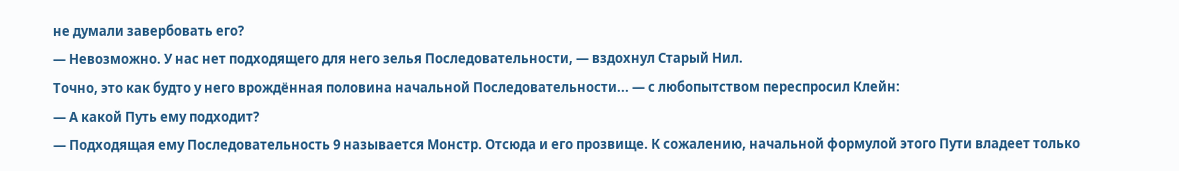не думали завербовать его?
— Невозможно. У нас нет подходящего для него зелья Последовательности, — вздохнул Старый Нил.
Точно, это как будто у него врождённая половина начальной Последовательности... — с любопытством переспросил Клейн:
— А какой Путь ему подходит?
— Подходящая ему Последовательность 9 называется Монстр. Отсюда и его прозвище. К сожалению, начальной формулой этого Пути владеет только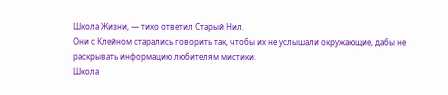Школа Жизни, — тихо ответил Старый Нил.
Они с Клейном старались говорить так, чтобы их не услышали окружающие, дабы не раскрывать информацию любителям мистики.
Школа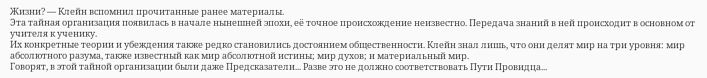Жизни? — Клейн вспомнил прочитанные ранее материалы.
Эта тайная организация появилась в начале нынешней эпохи, её точное происхождение неизвестно. Передача знаний в ней происходит в основном от учителя к ученику.
Их конкретные теории и убеждения также редко становились достоянием общественности. Клейн знал лишь, что они делят мир на три уровня: мир абсолютного разума, также известный как мир абсолютной истины; мир духов; и материальный мир.
Говорят, в этой тайной организации были даже Предсказатели... Разве это не должно соответствовать Пути Провидца...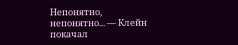Непонятно, непонятно... — Клейн покачал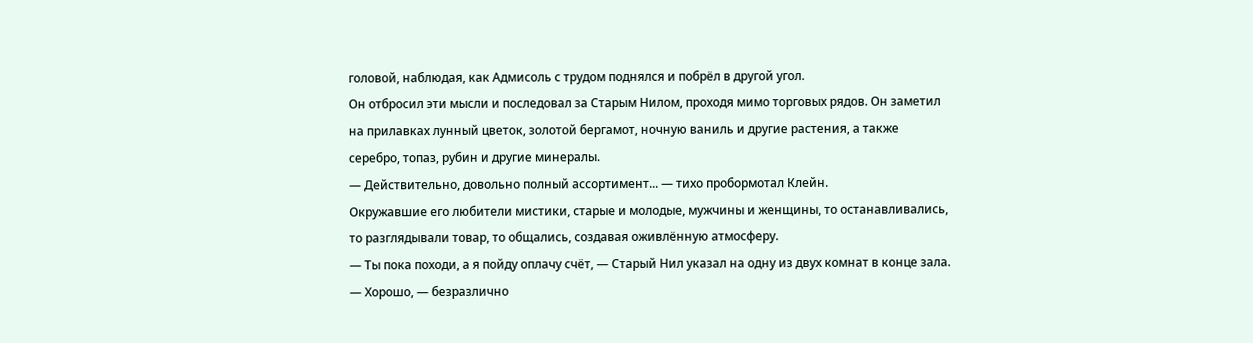головой, наблюдая, как Адмисоль с трудом поднялся и побрёл в другой угол.
Он отбросил эти мысли и последовал за Старым Нилом, проходя мимо торговых рядов. Он заметил на прилавках лунный цветок, золотой бергамот, ночную ваниль и другие растения, а также серебро, топаз, рубин и другие минералы.
— Действительно, довольно полный ассортимент... — тихо пробормотал Клейн.
Окружавшие его любители мистики, старые и молодые, мужчины и женщины, то останавливались, то разглядывали товар, то общались, создавая оживлённую атмосферу.
— Ты пока походи, а я пойду оплачу счёт, — Старый Нил указал на одну из двух комнат в конце зала.
— Хорошо, — безразлично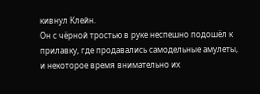кивнул Клейн.
Он с чёрной тростью в руке неспешно подошёл к прилавку, где продавались самодельные амулеты, и некоторое время внимательно их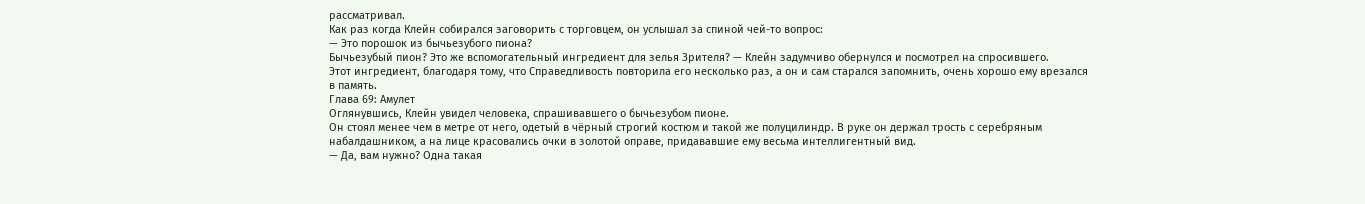рассматривал.
Как раз когда Клейн собирался заговорить с торговцем, он услышал за спиной чей-то вопрос:
— Это порошок из бычьезубого пиона?
Бычьезубый пион? Это же вспомогательный ингредиент для зелья Зрителя? — Клейн задумчиво обернулся и посмотрел на спросившего.
Этот ингредиент, благодаря тому, что Справедливость повторила его несколько раз, а он и сам старался запомнить, очень хорошо ему врезался в память.
Глава 69: Амулет
Оглянувшись, Клейн увидел человека, спрашивавшего о бычьезубом пионе.
Он стоял менее чем в метре от него, одетый в чёрный строгий костюм и такой же полуцилиндр. В руке он держал трость с серебряным набалдашником, а на лице красовались очки в золотой оправе, придававшие ему весьма интеллигентный вид.
— Да, вам нужно? Одна такая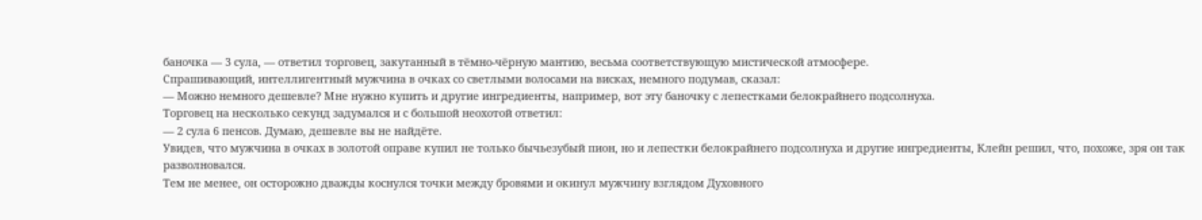баночка — 3 сула, — ответил торговец, закутанный в тёмно-чёрную мантию, весьма соответствующую мистической атмосфере.
Спрашивающий, интеллигентный мужчина в очках со светлыми волосами на висках, немного подумав, сказал:
— Можно немного дешевле? Мне нужно купить и другие ингредиенты, например, вот эту баночку с лепестками белокрайнего подсолнуха.
Торговец на несколько секунд задумался и с большой неохотой ответил:
— 2 сула 6 пенсов. Думаю, дешевле вы не найдёте.
Увидев, что мужчина в очках в золотой оправе купил не только бычьезубый пион, но и лепестки белокрайнего подсолнуха и другие ингредиенты, Клейн решил, что, похоже, зря он так разволновался.
Тем не менее, он осторожно дважды коснулся точки между бровями и окинул мужчину взглядом Духовного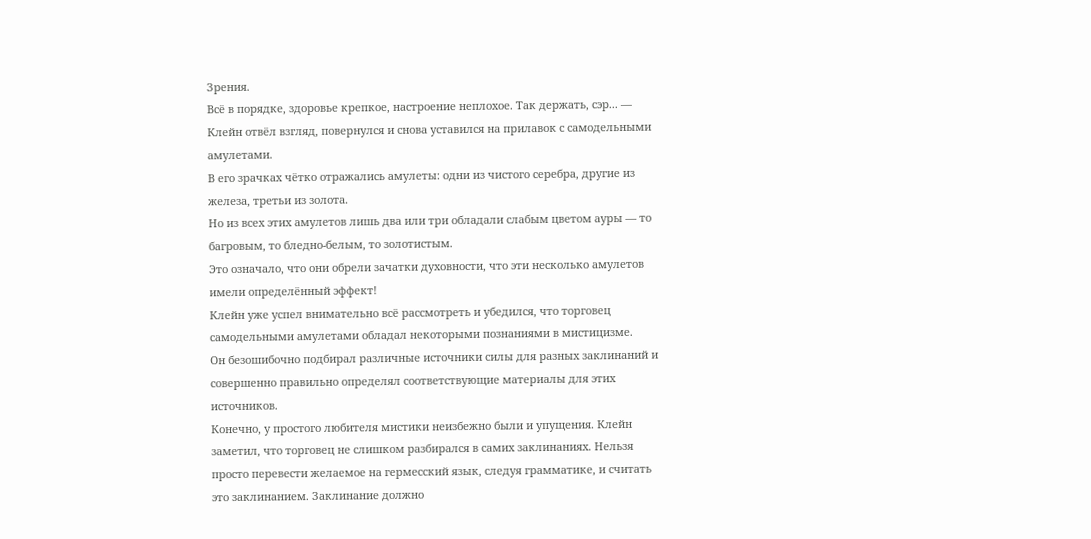Зрения.
Всё в порядке, здоровье крепкое, настроение неплохое. Так держать, сэр... — Клейн отвёл взгляд, повернулся и снова уставился на прилавок с самодельными амулетами.
В его зрачках чётко отражались амулеты: одни из чистого серебра, другие из железа, третьи из золота.
Но из всех этих амулетов лишь два или три обладали слабым цветом ауры — то багровым, то бледно-белым, то золотистым.
Это означало, что они обрели зачатки духовности, что эти несколько амулетов имели определённый эффект!
Клейн уже успел внимательно всё рассмотреть и убедился, что торговец самодельными амулетами обладал некоторыми познаниями в мистицизме.
Он безошибочно подбирал различные источники силы для разных заклинаний и совершенно правильно определял соответствующие материалы для этих источников.
Конечно, у простого любителя мистики неизбежно были и упущения. Клейн заметил, что торговец не слишком разбирался в самих заклинаниях. Нельзя просто перевести желаемое на гермесский язык, следуя грамматике, и считать это заклинанием. Заклинание должно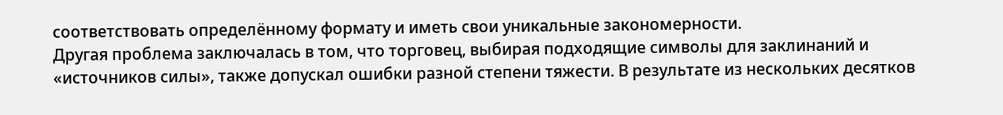соответствовать определённому формату и иметь свои уникальные закономерности.
Другая проблема заключалась в том, что торговец, выбирая подходящие символы для заклинаний и «источников силы», также допускал ошибки разной степени тяжести. В результате из нескольких десятков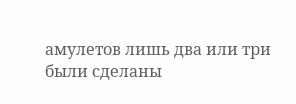амулетов лишь два или три были сделаны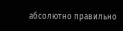абсолютно правильно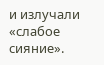и излучали «слабое сияние».